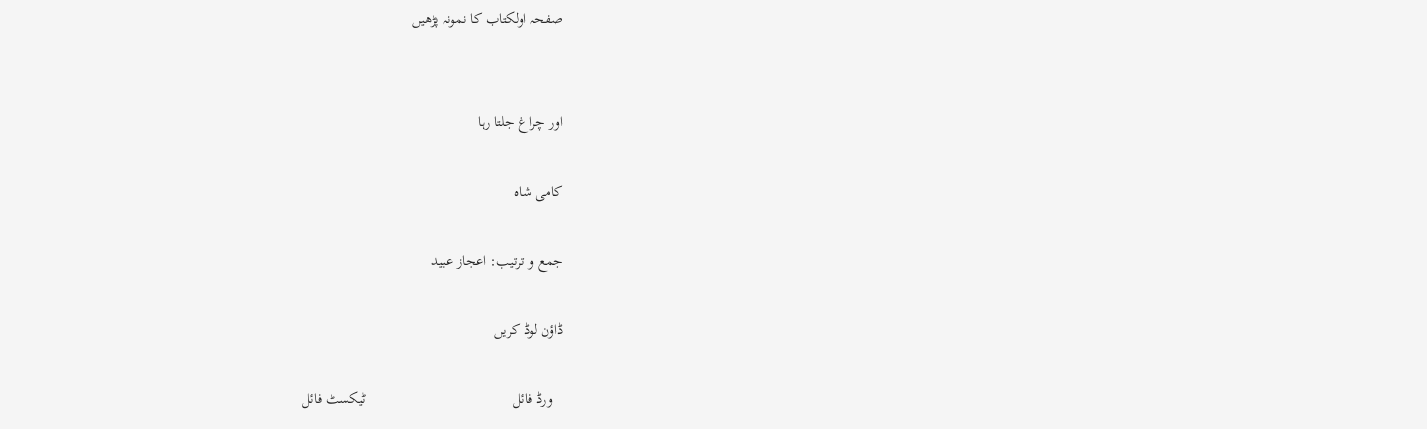صفحہ اولکتاب کا نمونہ پڑھیں


اور چراغ جلتا رہا

کامی شاہ

جمع و ترتیب: اعجاز عبید

ڈاؤن لوڈ کریں

   ورڈ فائل                                       ٹیکسٹ فائل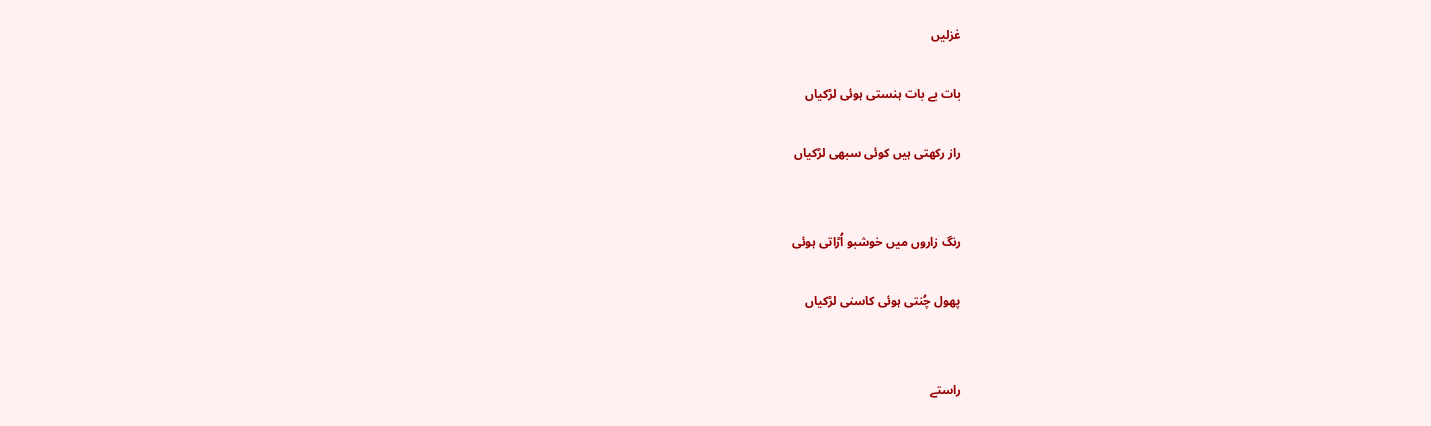غزلیں

بات بے بات ہنستی ہوئی لڑکیاں

راز رکھتی ہیں کوئی سبھی لڑکیاں


رنگ زاروں میں خوشبو اُڑاتی ہوئی

پھول چُنتی ہوئی کاسنی لڑکیاں


راستے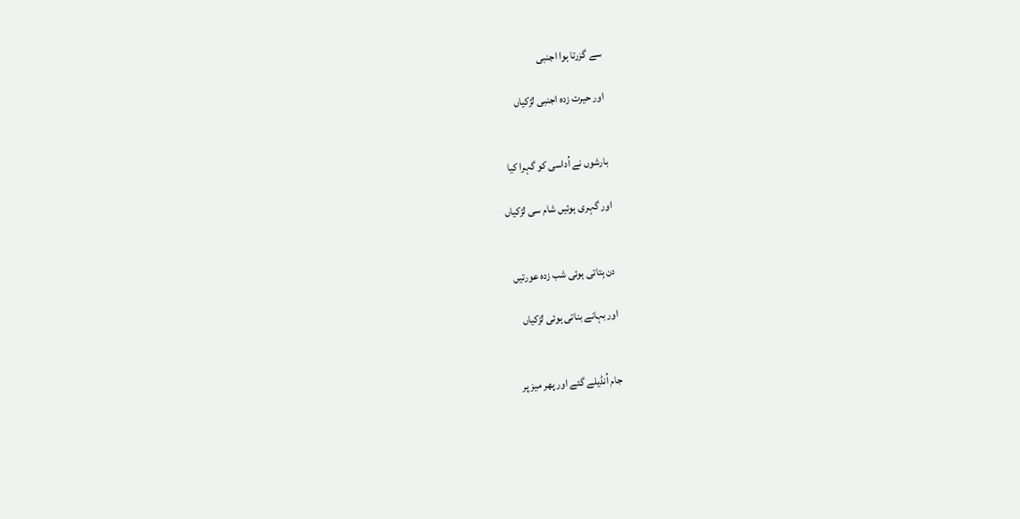سے گزرتا ہوا اجنبی

اور حیرت زدہ اجنبی لڑکیاں


بارشوں نے اُداسی کو گہرا کیا

اور گہری ہوئیں شام سی لڑکیاں


دن بِتاتی ہوئی شب زدہ عورتیں

اور بہانے بناتی ہوئی لڑکیاں


جام اُنڈیلے گئے اور پھر میز پر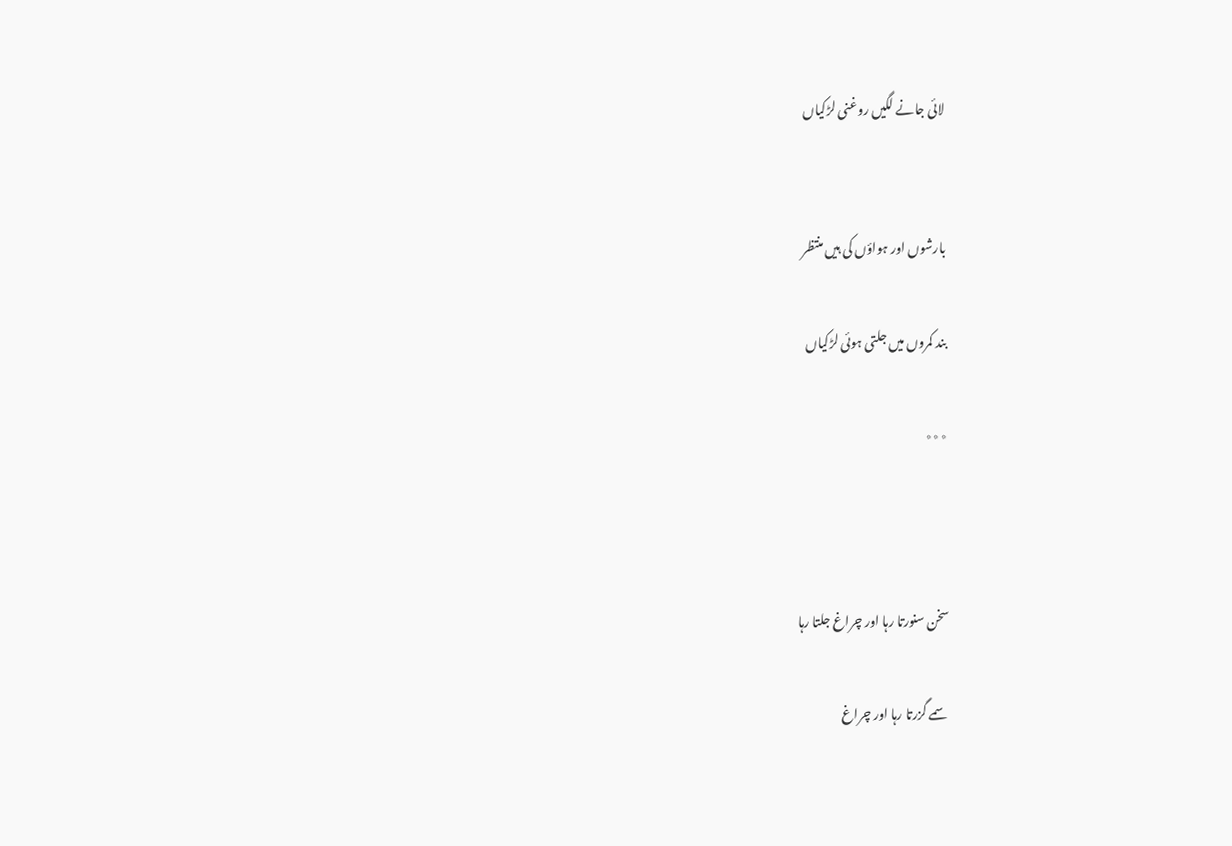لائی جانے لگیں روغنی لڑکیاں


بارشوں اور ہواؤں کی ہیں منتظر

بند کمروں میں جلتی ہوئی لڑکیاں

٭٭٭



سخن سنورتا رہا اور چراغ جلتا رہا

سمے گزرتا رہا اور چراغ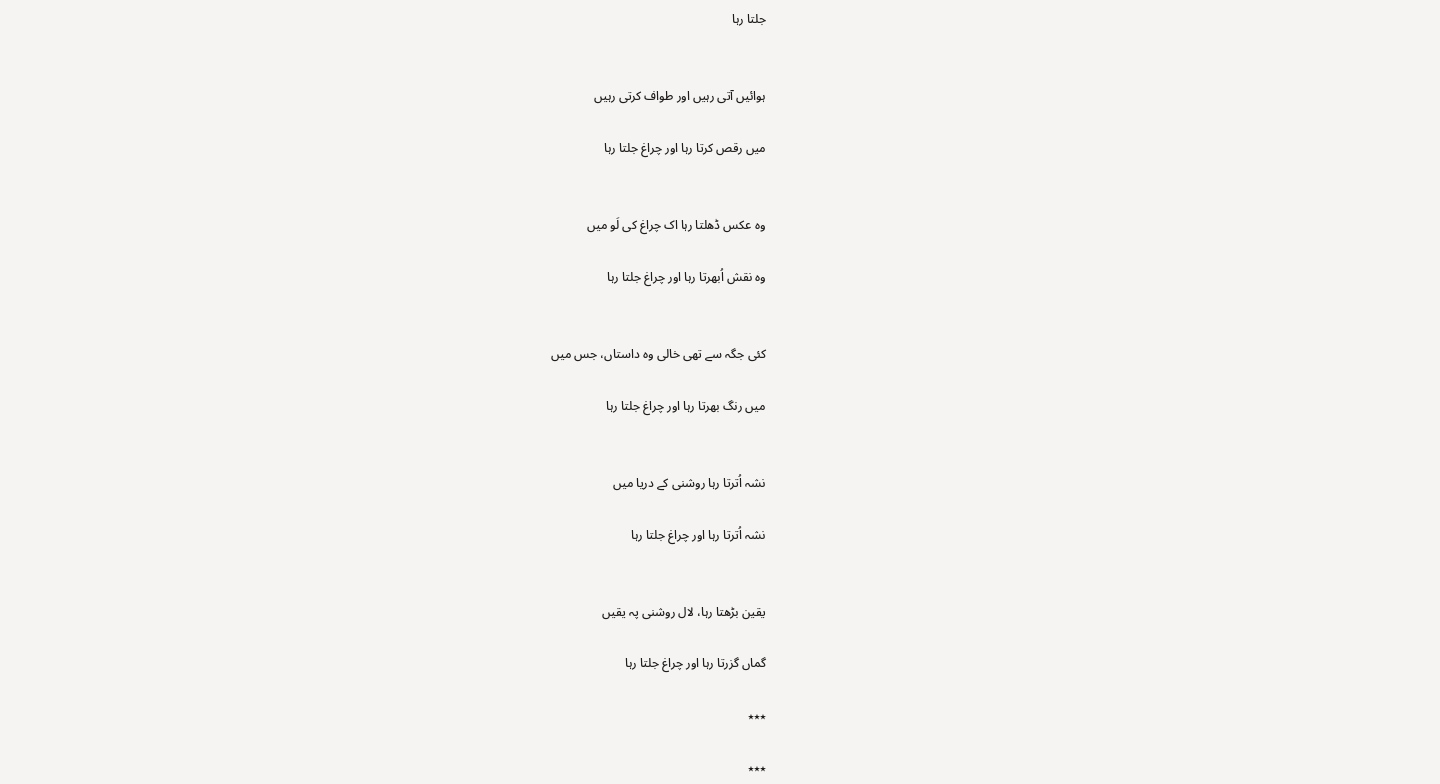جلتا رہا


ہوائیں آتی رہیں اور طواف کرتی رہیں

میں رقص کرتا رہا اور چراغ جلتا رہا


وہ عکس ڈھلتا رہا اک چراغ کی لَو میں

وہ نقش اُبھرتا رہا اور چراغ جلتا رہا


کئی جگہ سے تھی خالی وہ داستاں، جس میں

میں رنگ بھرتا رہا اور چراغ جلتا رہا


نشہ اُترتا رہا روشنی کے دریا میں

نشہ اُترتا رہا اور چراغ جلتا رہا


یقین بڑھتا رہا، لال روشنی پہ یقیں

گماں گزرتا رہا اور چراغ جلتا رہا

٭٭٭

٭٭٭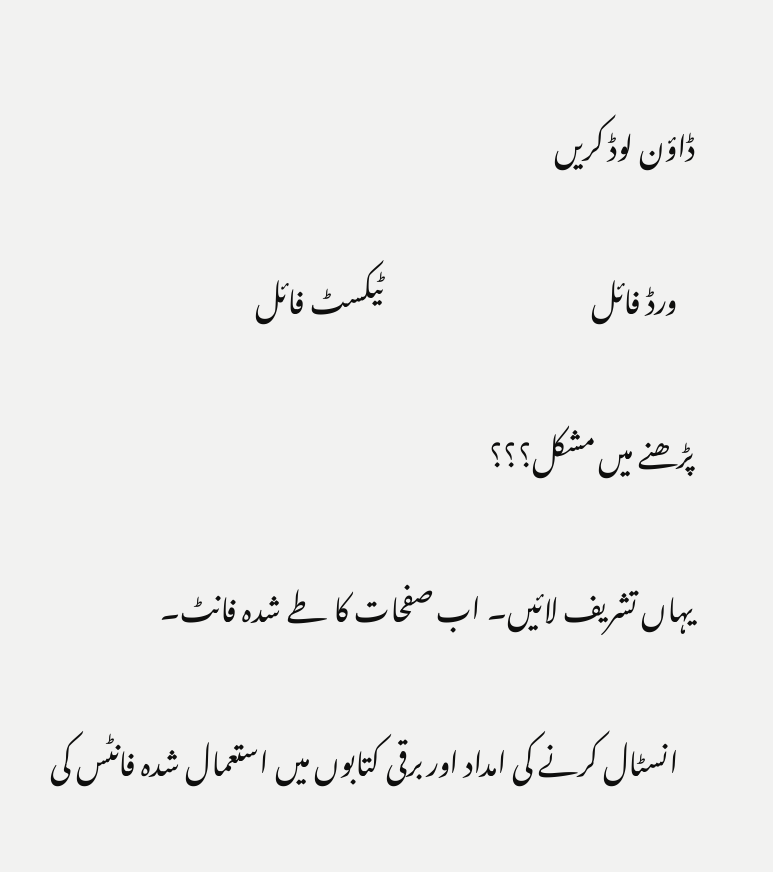ڈاؤن لوڈ کریں

   ورڈ فائل                                       ٹیکسٹ فائل

پڑھنے میں مشکل؟؟؟

یہاں تشریف لائیں۔ اب صفحات کا طے شدہ فانٹ۔

   انسٹال کرنے کی امداد اور برقی کتابوں میں استعمال شدہ فانٹس کی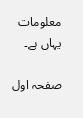معلومات یہاں ہے۔

صفحہ اول